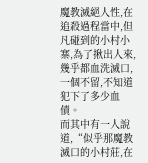魔教滅絕人性,在追殺過程當中,但凡碰到的小村小寨,為了揪出人來,幾乎都血洗滅口,一個不留,不知道犯下了多少血債。
而其中有一人說道,“似乎那魔教滅口的小村莊,在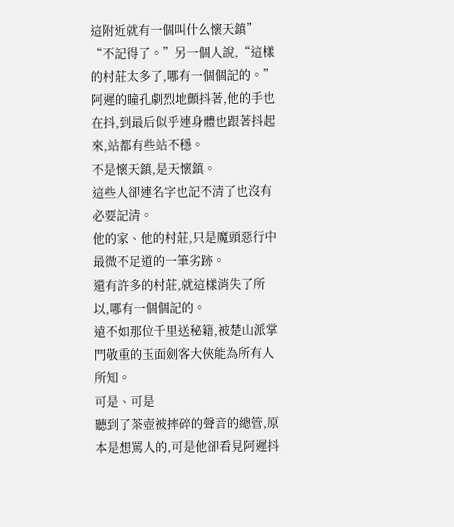這附近就有一個叫什么懷天鎮”
“不記得了。”另一個人說,“這樣的村莊太多了,哪有一個個記的。”
阿遲的瞳孔劇烈地顫抖著,他的手也在抖,到最后似乎連身體也跟著抖起來,站都有些站不穩。
不是懷天鎮,是天懷鎮。
這些人卻連名字也記不清了也沒有必要記清。
他的家、他的村莊,只是魔頭惡行中最微不足道的一筆劣跡。
還有許多的村莊,就這樣消失了所以,哪有一個個記的。
遠不如那位千里送秘籍,被楚山派掌門敬重的玉面劍客大俠能為所有人所知。
可是、可是
聽到了茶壺被摔碎的聲音的總管,原本是想罵人的,可是他卻看見阿遲抖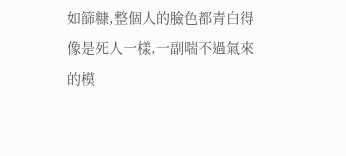如篩糠,整個人的臉色都青白得像是死人一樣,一副喘不過氣來的模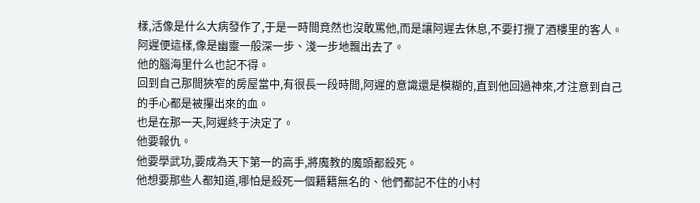樣,活像是什么大病發作了,于是一時間竟然也沒敢罵他,而是讓阿遲去休息,不要打攪了酒樓里的客人。
阿遲便這樣,像是幽靈一般深一步、淺一步地飄出去了。
他的腦海里什么也記不得。
回到自己那間狹窄的房屋當中,有很長一段時間,阿遲的意識還是模糊的,直到他回過神來,才注意到自己的手心都是被攥出來的血。
也是在那一天,阿遲終于決定了。
他要報仇。
他要學武功,要成為天下第一的高手,將魔教的魔頭都殺死。
他想要那些人都知道,哪怕是殺死一個籍籍無名的、他們都記不住的小村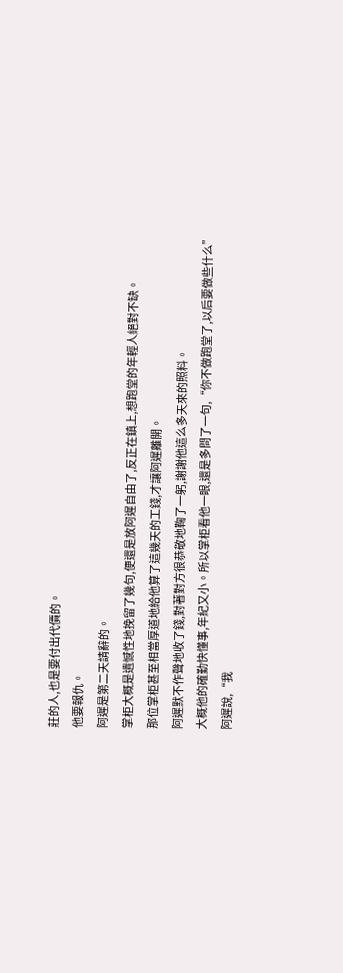莊的人,也是要付出代價的。
他要報仇。
阿遲是第二天請辭的。
掌柜大概是遺憾性地挽留了幾句,便還是放阿遲自由了,反正在鎮上,想跑堂的年輕人絕對不缺。
那位掌柜甚至相當厚道地給他算了這幾天的工錢,才讓阿遲離開。
阿遲默不作聲地收了錢,對著對方很恭敬地鞠了一躬,謝謝他這么多天來的照料。
大概他的確勤快懂事,年紀又小。所以掌柜看他一眼,還是多問了一句,“你不做跑堂了,以后要做些什么”
阿遲說,“我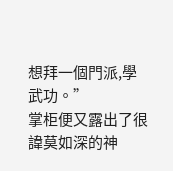想拜一個門派,學武功。”
掌柜便又露出了很諱莫如深的神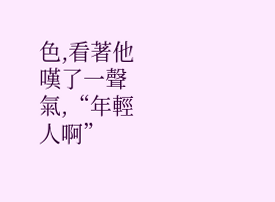色,看著他嘆了一聲氣,“年輕人啊”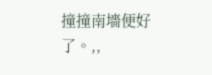撞撞南墻便好了。,,